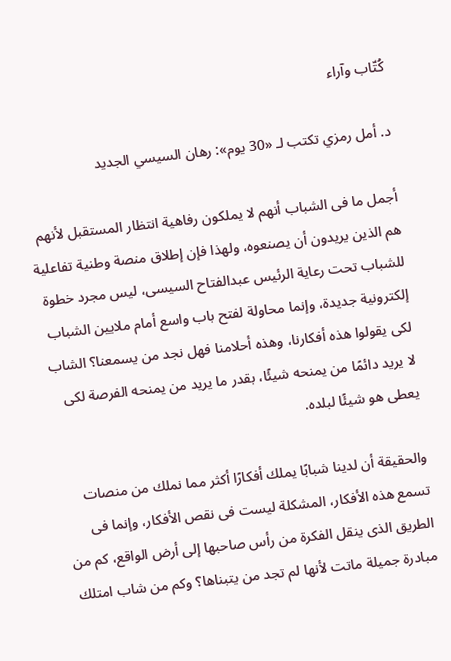كُتّاب وآراء

د. أمل رمزي تكتب لـ «30 يوم»: رهان السيسي الجديد

أجمل ما فى الشباب أنهم لا يملكون رفاهية انتظار المستقبل لأنهم هم الذين يريدون أن يصنعوه، ولهذا فإن إطلاق منصة وطنية تفاعلية للشباب تحت رعاية الرئيس عبدالفتاح السيسى، ليس مجرد خطوة إلكترونية جديدة، وإنما محاولة لفتح باب واسع أمام ملايين الشباب لكى يقولوا هذه أفكارنا، وهذه أحلامنا فهل نجد من يسمعنا؟ الشاب لا يريد دائمًا من يمنحه شيئًا، بقدر ما يريد من يمنحه الفرصة لكى يعطى هو شيئًا لبلده.

والحقيقة أن لدينا شبابًا يملك أفكارًا أكثر مما نملك من منصات تسمع هذه الأفكار، المشكلة ليست فى نقص الأفكار، وإنما فى الطريق الذى ينقل الفكرة من رأس صاحبها إلى أرض الواقع، كم من مبادرة جميلة ماتت لأنها لم تجد من يتبناها؟ وكم من شاب امتلك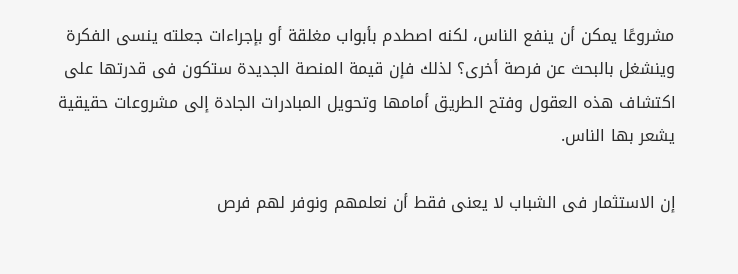مشروعًا يمكن أن ينفع الناس، لكنه اصطدم بأبواب مغلقة أو بإجراءات جعلته ينسى الفكرة وينشغل بالبحث عن فرصة أخرى؟ لذلك فإن قيمة المنصة الجديدة ستكون فى قدرتها على اكتشاف هذه العقول وفتح الطريق أمامها وتحويل المبادرات الجادة إلى مشروعات حقيقية يشعر بها الناس.

إن الاستثمار فى الشباب لا يعنى فقط أن نعلمهم ونوفر لهم فرص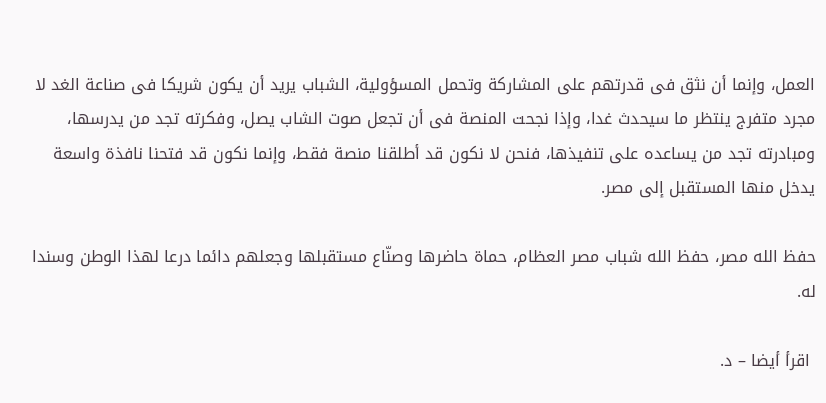العمل، وإنما أن نثق فى قدرتهم على المشاركة وتحمل المسؤولية، الشباب يريد أن يكون شريكا فى صناعة الغد لا مجرد متفرج ينتظر ما سيحدث غدا، وإذا نجحت المنصة فى أن تجعل صوت الشاب يصل، وفكرته تجد من يدرسها، ومبادرته تجد من يساعده على تنفيذها، فنحن لا نكون قد أطلقنا منصة فقط، وإنما نكون قد فتحنا نافذة واسعة يدخل منها المستقبل إلى مصر.

حفظ الله مصر، حفظ الله شباب مصر العظام، حماة حاضرها وصنّاع مستقبلها وجعلهم دائما درعا لهذا الوطن وسندا له.

 اقرأ أيضا – د.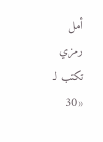أمل رمزي تكتب لـ «30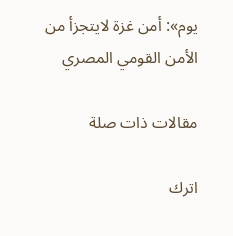يوم»: أمن غزة لايتجزأ من الأمن القومي المصري

مقالات ذات صلة

اترك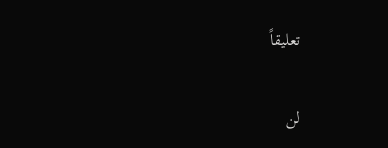تعليقاً

لن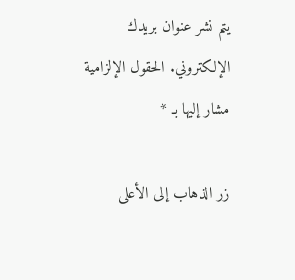يتم نشر عنوان بريدك الإلكتروني. الحقول الإلزامية مشار إليها بـ *

زر الذهاب إلى الأعلى